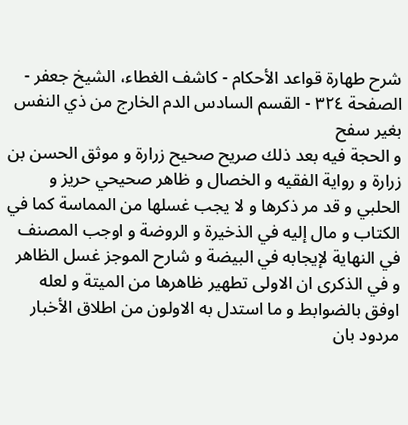شرح طهارة قواعد الأحكام - كاشف الغطاء، الشيخ جعفر - الصفحة ٣٢٤ - القسم السادس الدم الخارج من ذي النفس بغير سفح
و الحجة فيه بعد ذلك صريح صحيح زرارة و موثق الحسن بن زرارة و رواية الفقيه و الخصال و ظاهر صحيحي حريز و الحلبي و قد مر ذكرها و لا يجب غسلها من المماسة كما في الكتاب و مال إليه في الذخيرة و الروضة و اوجب المصنف في النهاية لإيجابه في البيضة و شارح الموجز غسل الظاهر و في الذكرى ان الاولى تطهير ظاهرها من الميتة و لعله اوفق بالضوابط و ما استدل به الاولون من اطلاق الأخبار مردود بان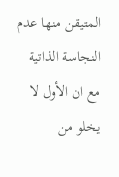المتيقن منها عدم النجاسة الذاتية مع ان الأول لا يخلو من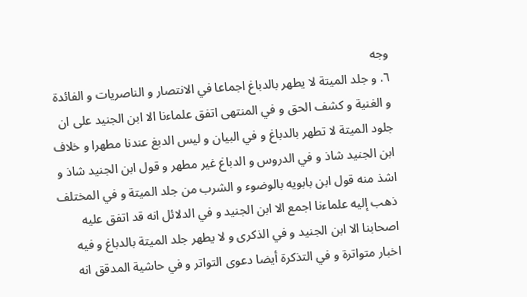وجه
٦. و جلد الميتة لا يطهر بالدباغ اجماعا في الانتصار و الناصريات و الفائدة و الغنية و كشف الحق و في المنتهى اتفق علماءنا الا ابن الجنيد على ان جلود الميتة لا تطهر بالدباغ و في البيان و ليس الدبغ عندنا مطهرا و خلاف ابن الجنيد شاذ و في الدروس و الدباغ غير مطهر و قول ابن الجنيد شاذ و اشذ منه قول ابن بابويه بالوضوء و الشرب من جلد الميتة و في المختلف ذهب إليه علماءنا اجمع الا ابن الجنيد و في الدلائل انه قد اتفق عليه اصحابنا الا ابن الجنيد و في الذكرى و لا يطهر جلد الميتة بالدباغ و فيه اخبار متواترة و في التذكرة أيضا دعوى التواتر و في حاشية المدقق انه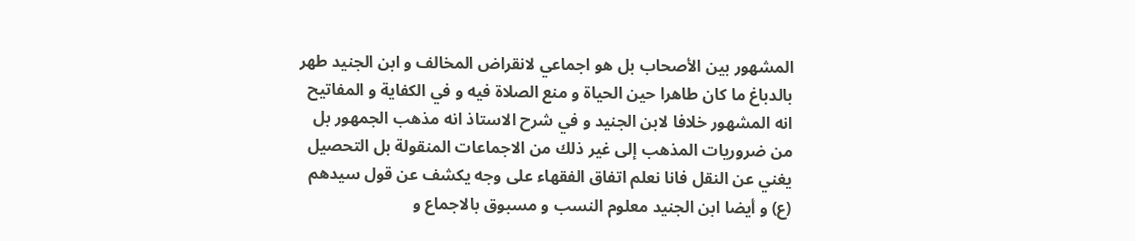المشهور بين الأصحاب بل هو اجماعي لانقراض المخالف و ابن الجنيد طهر بالدباغ ما كان طاهرا حين الحياة و منع الصلاة فيه و في الكفاية و المفاتيح انه المشهور خلافا لابن الجنيد و في شرح الاستاذ انه مذهب الجمهور بل من ضروريات المذهب إلى غير ذلك من الاجماعات المنقولة بل التحصيل يغني عن النقل فانا نعلم اتفاق الفقهاء على وجه يكشف عن قول سيدهم (ع) و أيضا ابن الجنيد معلوم النسب و مسبوق بالاجماع و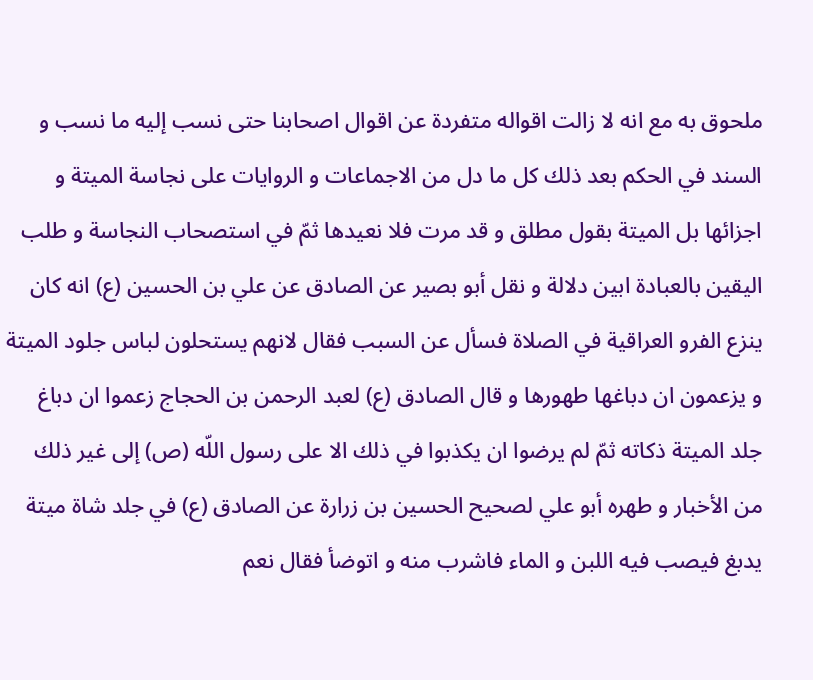ملحوق به مع انه لا زالت اقواله متفردة عن اقوال اصحابنا حتى نسب إليه ما نسب و السند في الحكم بعد ذلك كل ما دل من الاجماعات و الروايات على نجاسة الميتة و اجزائها بل الميتة بقول مطلق و قد مرت فلا نعيدها ثمّ في استصحاب النجاسة و طلب اليقين بالعبادة ابين دلالة و نقل أبو بصير عن الصادق عن علي بن الحسين (ع) انه كان ينزع الفرو العراقية في الصلاة فسأل عن السبب فقال لانهم يستحلون لباس جلود الميتة و يزعمون ان دباغها طهورها و قال الصادق (ع) لعبد الرحمن بن الحجاج زعموا ان دباغ جلد الميتة ذكاته ثمّ لم يرضوا ان يكذبوا في ذلك الا على رسول اللّه (ص) إلى غير ذلك من الأخبار و طهره أبو علي لصحيح الحسين بن زرارة عن الصادق (ع) في جلد شاة ميتة يدبغ فيصب فيه اللبن و الماء فاشرب منه و اتوضأ فقال نعم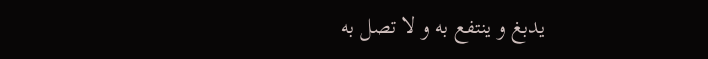يدبغ و ينتفع به و لا تصل به